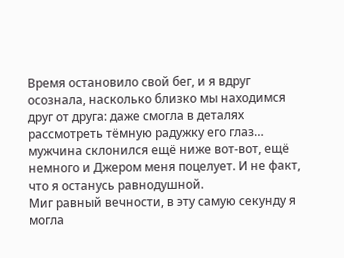Время остановило свой бег, и я вдруг осознала, насколько близко мы находимся друг от друга: даже смогла в деталях рассмотреть тёмную радужку его глаз… мужчина склонился ещё ниже вот-вот, ещё немного и Джером меня поцелует. И не факт, что я останусь равнодушной.
Миг равный вечности, в эту самую секунду я могла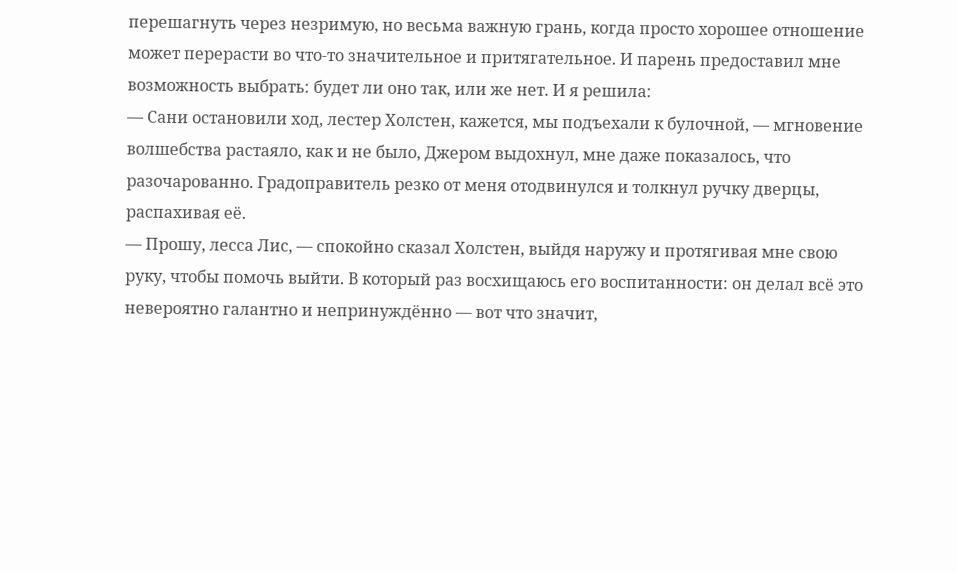перешагнуть через незримую, но весьма важную грань, когда просто хорошее отношение может перерасти во что-то значительное и притягательное. И парень предоставил мне возможность выбрать: будет ли оно так, или же нет. И я решила:
— Сани остановили ход, лестер Холстен, кажется, мы подъехали к булочной, — мгновение волшебства растаяло, как и не было, Джером выдохнул, мне даже показалось, что разочарованно. Градоправитель резко от меня отодвинулся и толкнул ручку дверцы, распахивая её.
— Прошу, лесса Лис, — спокойно сказал Холстен, выйдя наружу и протягивая мне свою руку, чтобы помочь выйти. В который раз восхищаюсь его воспитанности: он делал всё это невероятно галантно и непринуждённо — вот что значит,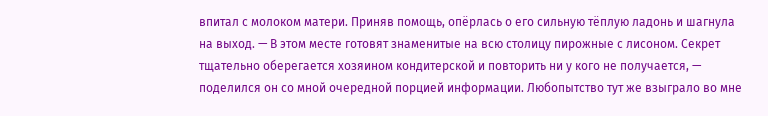впитал с молоком матери. Приняв помощь, опёрлась о его сильную тёплую ладонь и шагнула на выход. — В этом месте готовят знаменитые на всю столицу пирожные с лисоном. Секрет тщательно оберегается хозяином кондитерской и повторить ни у кого не получается, — поделился он со мной очередной порцией информации. Любопытство тут же взыграло во мне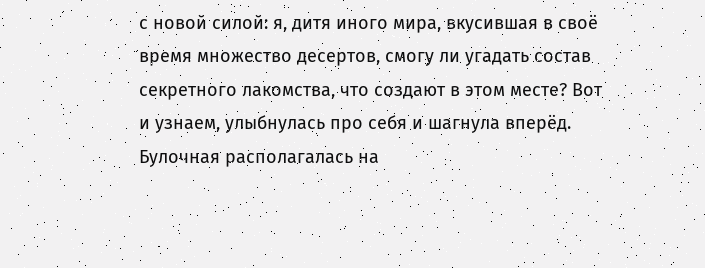с новой силой: я, дитя иного мира, вкусившая в своё время множество десертов, смогу ли угадать состав секретного лакомства, что создают в этом месте? Вот и узнаем, улыбнулась про себя и шагнула вперёд.
Булочная располагалась на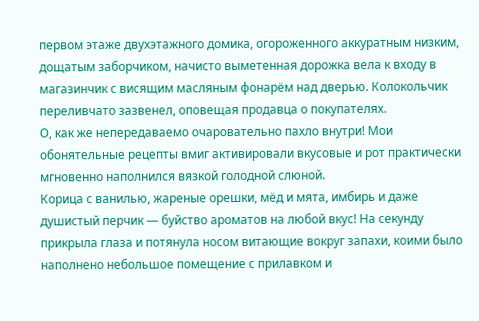первом этаже двухэтажного домика, огороженного аккуратным низким, дощатым заборчиком, начисто выметенная дорожка вела к входу в магазинчик с висящим масляным фонарём над дверью. Колокольчик переливчато зазвенел, оповещая продавца о покупателях.
О, как же непередаваемо очаровательно пахло внутри! Мои обонятельные рецепты вмиг активировали вкусовые и рот практически мгновенно наполнился вязкой голодной слюной.
Корица с ванилью, жареные орешки, мёд и мята, имбирь и даже душистый перчик — буйство ароматов на любой вкус! На секунду прикрыла глаза и потянула носом витающие вокруг запахи, коими было наполнено небольшое помещение с прилавком и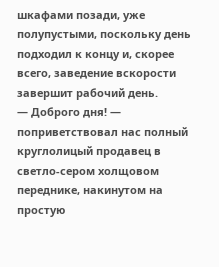шкафами позади, уже полупустыми, поскольку день подходил к концу и, скорее всего, заведение вскорости завершит рабочий день.
— Доброго дня! — поприветствовал нас полный круглолицый продавец в светло-сером холщовом переднике, накинутом на простую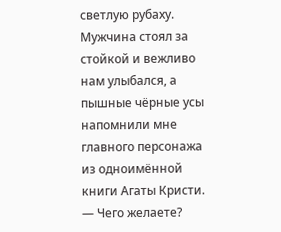светлую рубаху. Мужчина стоял за стойкой и вежливо нам улыбался, а пышные чёрные усы напомнили мне главного персонажа из одноимённой книги Агаты Кристи. — Чего желаете?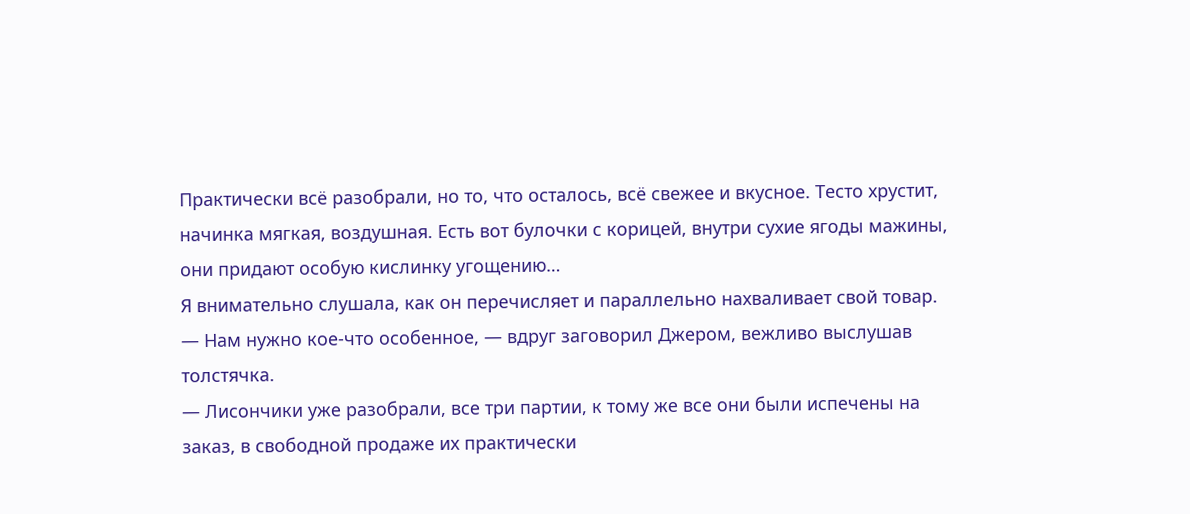Практически всё разобрали, но то, что осталось, всё свежее и вкусное. Тесто хрустит, начинка мягкая, воздушная. Есть вот булочки с корицей, внутри сухие ягоды мажины, они придают особую кислинку угощению…
Я внимательно слушала, как он перечисляет и параллельно нахваливает свой товар.
— Нам нужно кое-что особенное, — вдруг заговорил Джером, вежливо выслушав толстячка.
— Лисончики уже разобрали, все три партии, к тому же все они были испечены на заказ, в свободной продаже их практически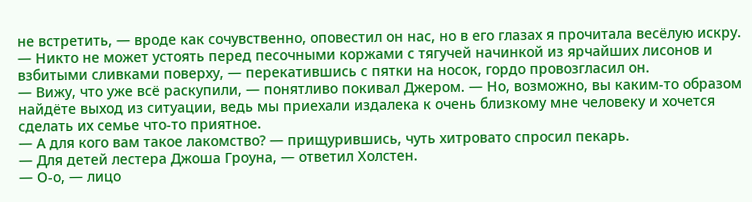не встретить, — вроде как сочувственно, оповестил он нас, но в его глазах я прочитала весёлую искру. — Никто не может устоять перед песочными коржами с тягучей начинкой из ярчайших лисонов и взбитыми сливками поверху, — перекатившись с пятки на носок, гордо провозгласил он.
— Вижу, что уже всё раскупили, — понятливо покивал Джером. — Но, возможно, вы каким-то образом найдёте выход из ситуации, ведь мы приехали издалека к очень близкому мне человеку и хочется сделать их семье что-то приятное.
— А для кого вам такое лакомство? — прищурившись, чуть хитровато спросил пекарь.
— Для детей лестера Джоша Гроуна, — ответил Холстен.
— О-о, — лицо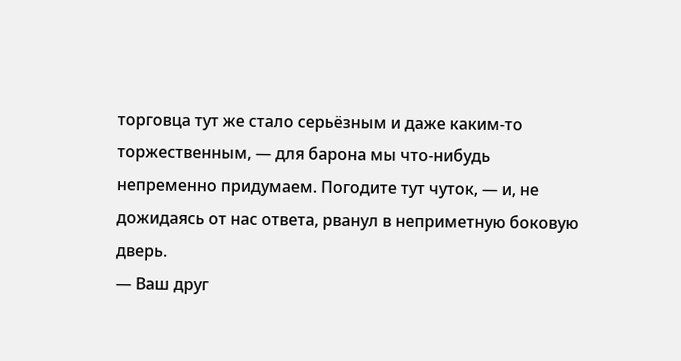торговца тут же стало серьёзным и даже каким-то торжественным, — для барона мы что-нибудь непременно придумаем. Погодите тут чуток, — и, не дожидаясь от нас ответа, рванул в неприметную боковую дверь.
— Ваш друг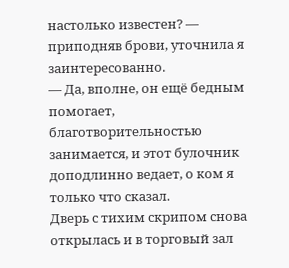настолько известен? — приподняв брови, уточнила я заинтересованно.
— Да, вполне, он ещё бедным помогает, благотворительностью занимается, и этот булочник доподлинно ведает, о ком я только что сказал.
Дверь с тихим скрипом снова открылась и в торговый зал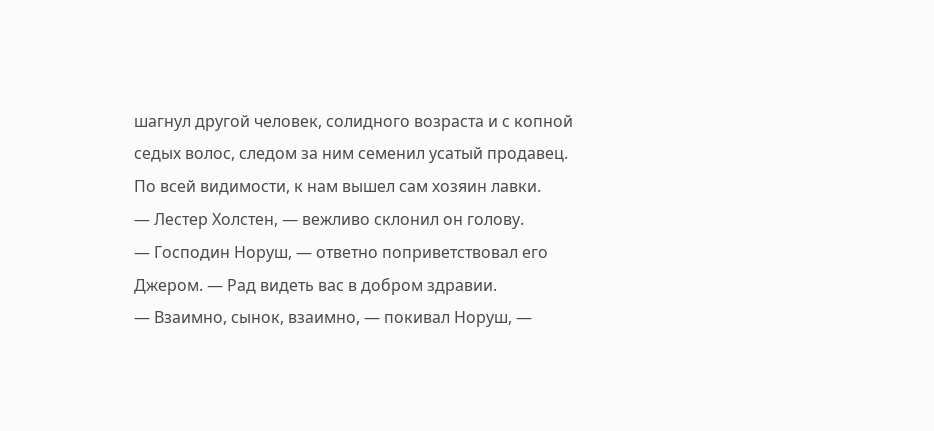шагнул другой человек, солидного возраста и с копной седых волос, следом за ним семенил усатый продавец. По всей видимости, к нам вышел сам хозяин лавки.
— Лестер Холстен, — вежливо склонил он голову.
— Господин Норуш, — ответно поприветствовал его Джером. — Рад видеть вас в добром здравии.
— Взаимно, сынок, взаимно, — покивал Норуш, —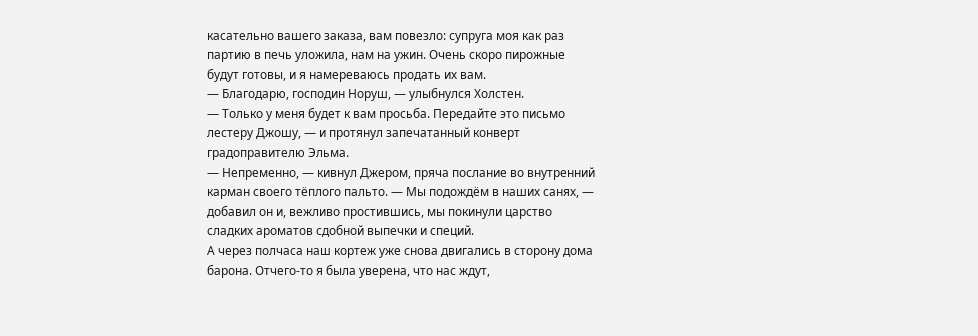касательно вашего заказа, вам повезло: супруга моя как раз партию в печь уложила, нам на ужин. Очень скоро пирожные будут готовы, и я намереваюсь продать их вам.
— Благодарю, господин Норуш, — улыбнулся Холстен.
— Только у меня будет к вам просьба. Передайте это письмо лестеру Джошу, — и протянул запечатанный конверт градоправителю Эльма.
— Непременно, — кивнул Джером, пряча послание во внутренний карман своего тёплого пальто. — Мы подождём в наших санях, — добавил он и, вежливо простившись, мы покинули царство сладких ароматов сдобной выпечки и специй.
А через полчаса наш кортеж уже снова двигались в сторону дома барона. Отчего-то я была уверена, что нас ждут,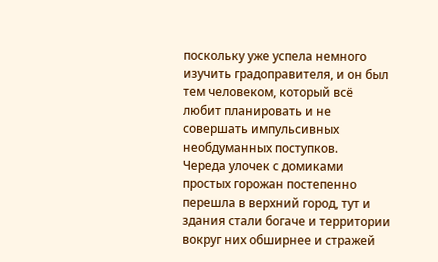поскольку уже успела немного изучить градоправителя, и он был тем человеком, который всё любит планировать и не совершать импульсивных необдуманных поступков.
Череда улочек с домиками простых горожан постепенно перешла в верхний город, тут и здания стали богаче и территории вокруг них обширнее и стражей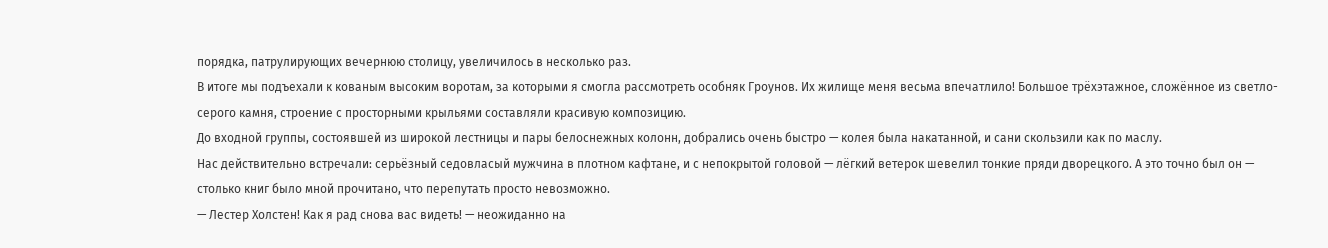порядка, патрулирующих вечернюю столицу, увеличилось в несколько раз.
В итоге мы подъехали к кованым высоким воротам, за которыми я смогла рассмотреть особняк Гроунов. Их жилище меня весьма впечатлило! Большое трёхэтажное, сложённое из светло-серого камня, строение с просторными крыльями составляли красивую композицию.
До входной группы, состоявшей из широкой лестницы и пары белоснежных колонн, добрались очень быстро — колея была накатанной, и сани скользили как по маслу.
Нас действительно встречали: серьёзный седовласый мужчина в плотном кафтане, и с непокрытой головой — лёгкий ветерок шевелил тонкие пряди дворецкого. А это точно был он — столько книг было мной прочитано, что перепутать просто невозможно.
— Лестер Холстен! Как я рад снова вас видеть! — неожиданно на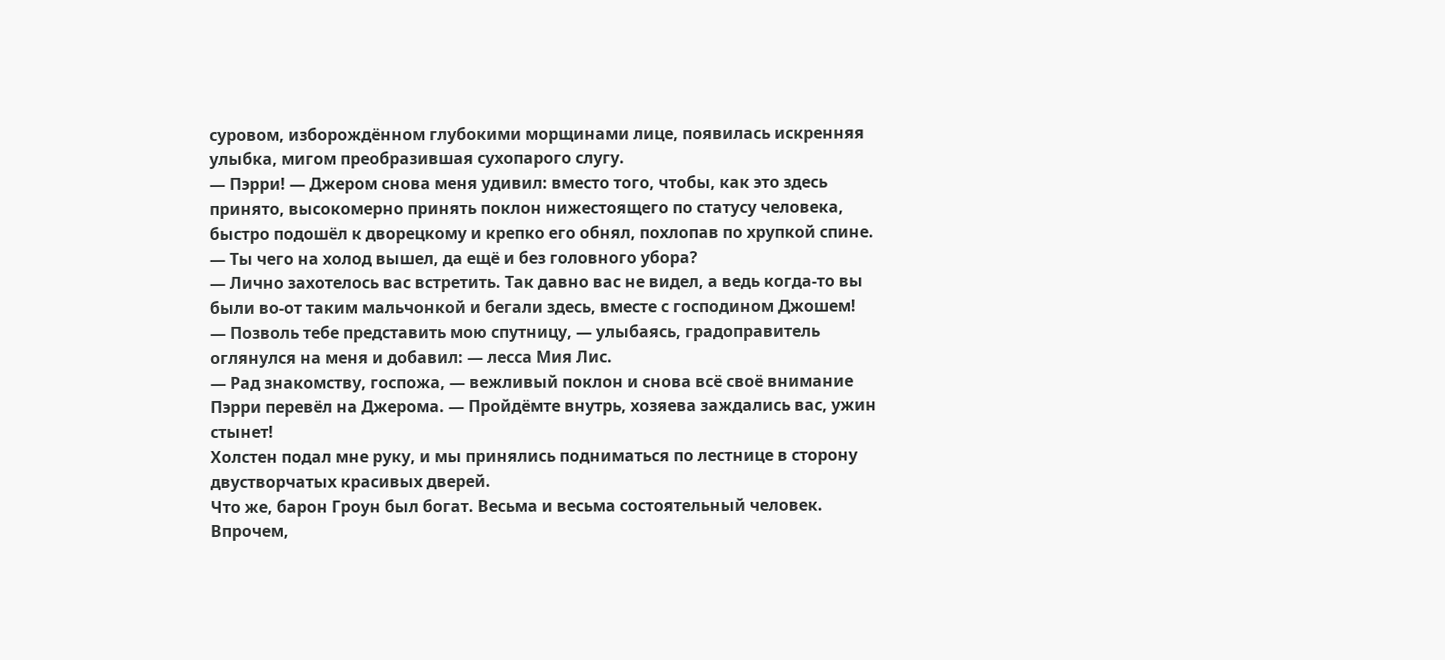суровом, изборождённом глубокими морщинами лице, появилась искренняя улыбка, мигом преобразившая сухопарого слугу.
— Пэрри! — Джером снова меня удивил: вместо того, чтобы, как это здесь принято, высокомерно принять поклон нижестоящего по статусу человека, быстро подошёл к дворецкому и крепко его обнял, похлопав по хрупкой спине. — Ты чего на холод вышел, да ещё и без головного убора?
— Лично захотелось вас встретить. Так давно вас не видел, а ведь когда-то вы были во-от таким мальчонкой и бегали здесь, вместе с господином Джошем!
— Позволь тебе представить мою спутницу, — улыбаясь, градоправитель оглянулся на меня и добавил: — лесса Мия Лис.
— Рад знакомству, госпожа, — вежливый поклон и снова всё своё внимание Пэрри перевёл на Джерома. — Пройдёмте внутрь, хозяева заждались вас, ужин стынет!
Холстен подал мне руку, и мы принялись подниматься по лестнице в сторону двустворчатых красивых дверей.
Что же, барон Гроун был богат. Весьма и весьма состоятельный человек. Впрочем,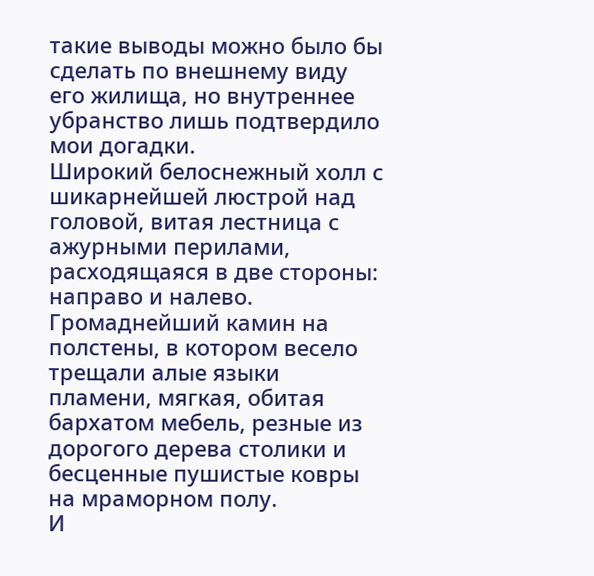такие выводы можно было бы сделать по внешнему виду его жилища, но внутреннее убранство лишь подтвердило мои догадки.
Широкий белоснежный холл с шикарнейшей люстрой над головой, витая лестница с ажурными перилами, расходящаяся в две стороны: направо и налево. Громаднейший камин на полстены, в котором весело трещали алые языки пламени, мягкая, обитая бархатом мебель, резные из дорогого дерева столики и бесценные пушистые ковры на мраморном полу.
И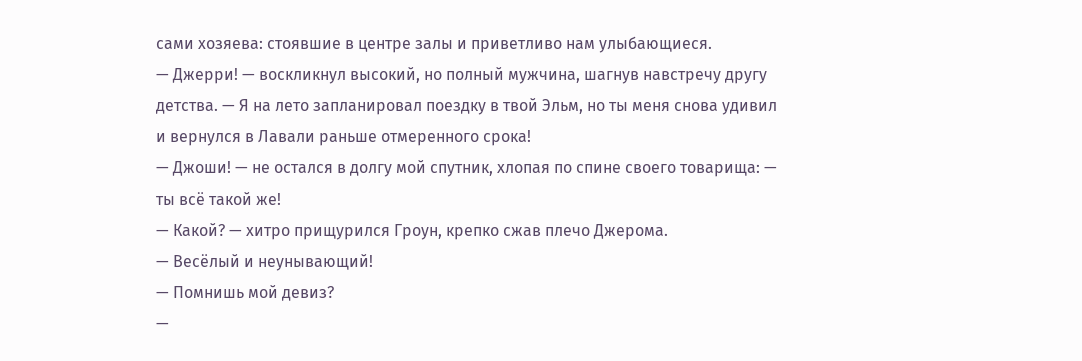сами хозяева: стоявшие в центре залы и приветливо нам улыбающиеся.
— Джерри! — воскликнул высокий, но полный мужчина, шагнув навстречу другу детства. — Я на лето запланировал поездку в твой Эльм, но ты меня снова удивил и вернулся в Лавали раньше отмеренного срока!
— Джоши! — не остался в долгу мой спутник, хлопая по спине своего товарища: — ты всё такой же!
— Какой? — хитро прищурился Гроун, крепко сжав плечо Джерома.
— Весёлый и неунывающий!
— Помнишь мой девиз?
—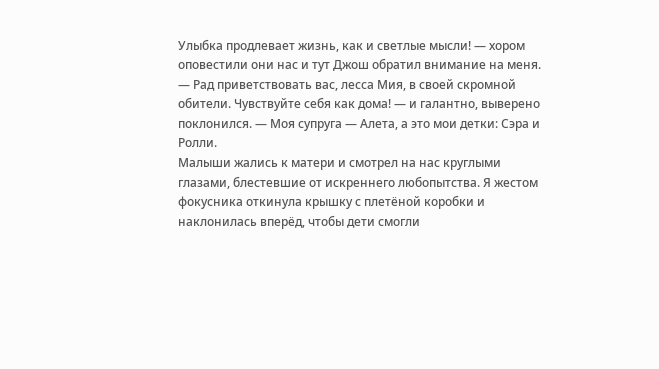Улыбка продлевает жизнь, как и светлые мысли! — хором оповестили они нас и тут Джош обратил внимание на меня.
— Рад приветствовать вас, лесса Мия, в своей скромной обители. Чувствуйте себя как дома! — и галантно, выверено поклонился. — Моя супруга — Алета, а это мои детки: Сэра и Ролли.
Малыши жались к матери и смотрел на нас круглыми глазами, блестевшие от искреннего любопытства. Я жестом фокусника откинула крышку с плетёной коробки и наклонилась вперёд, чтобы дети смогли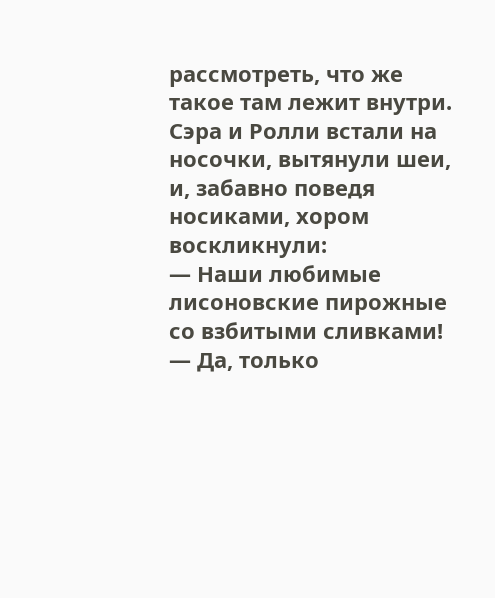рассмотреть, что же такое там лежит внутри.
Сэра и Ролли встали на носочки, вытянули шеи, и, забавно поведя носиками, хором воскликнули:
— Наши любимые лисоновские пирожные со взбитыми сливками!
— Да, только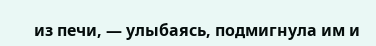из печи, — улыбаясь, подмигнула им и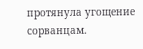протянула угощение сорванцам.